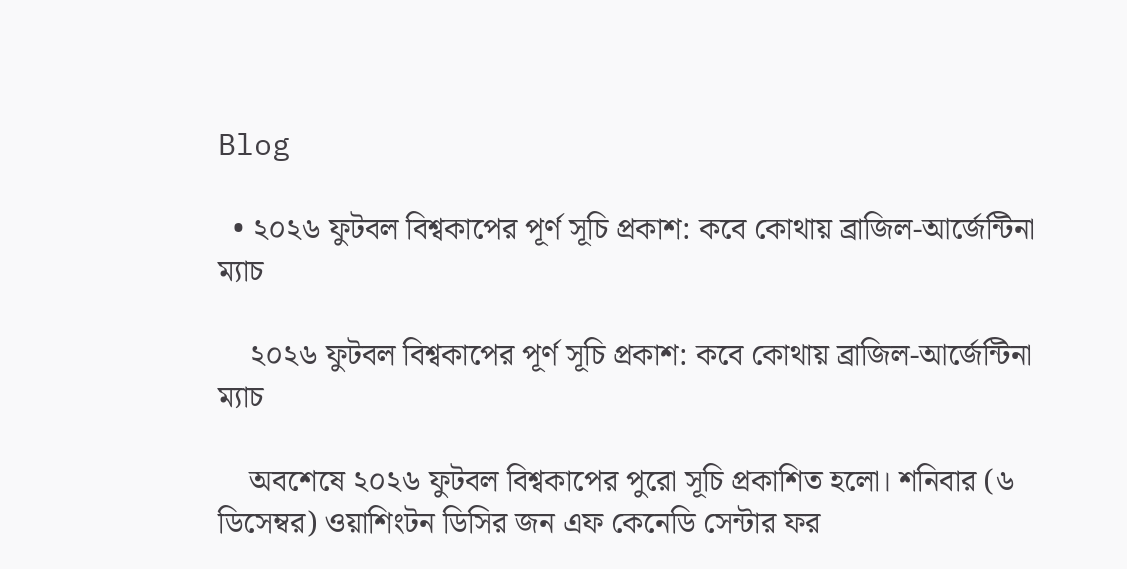Blog

  • ২০২৬ ফুটবল বিশ্বকাপের পূর্ণ সূচি প্রকাশ: কবে কোথায় ব্রাজিল-আর্জেন্টিনা ম্যাচ

    ২০২৬ ফুটবল বিশ্বকাপের পূর্ণ সূচি প্রকাশ: কবে কোথায় ব্রাজিল-আর্জেন্টিনা ম্যাচ

    অবশেষে ২০২৬ ফুটবল বিশ্বকাপের পুরো সূচি প্রকাশিত হলো। শনিবার (৬ ডিসেম্বর) ওয়াশিংটন ডিসির জন এফ কেনেডি সেন্টার ফর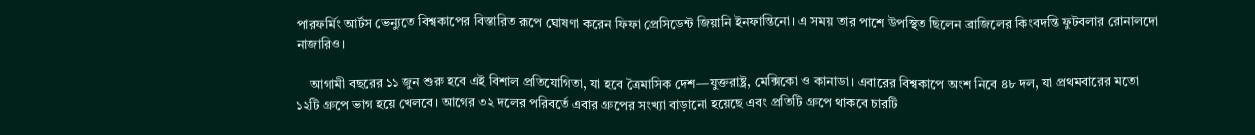পারফর্মিং আর্টস ভেন্যুতে বিশ্বকাপের বিস্তারিত রূপে ঘোষণা করেন ফিফা প্রেসিডেন্ট জিয়ানি ইনফান্তিনো। এ সময় তার পাশে উপস্থিত ছিলেন ব্রাজিলের কিংবদন্তি ফুটবলার রোনালদো নাজারিও।

    আগামী বছরের ১১ জুন শুরু হবে এই বিশাল প্রতিযোগিতা, যা হবে ত্রৈমাসিক দেশ—যুক্তরাষ্ট্র, মেক্সিকো ও কানাডা। এবারের বিশ্বকাপে অংশ নিবে ৪৮ দল, যা প্রথমবারের মতো ১২টি গ্রুপে ভাগ হয়ে খেলবে। আগের ৩২ দলের পরিবর্তে এবার গ্রুপের সংখ্যা বাড়ানো হয়েছে এবং প্রতিটি গ্রুপে থাকবে চারটি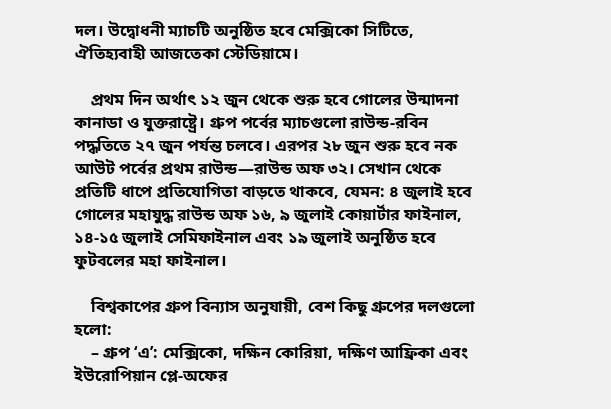দল। উদ্বোধনী ম্যাচটি অনুষ্ঠিত হবে মেক্সিকো সিটিতে, ঐতিহ্যবাহী আজতেকা স্টেডিয়ামে।

    প্রথম দিন অর্থাৎ ১২ জুন থেকে শুরু হবে গোলের উন্মাদনা কানাডা ও যুক্তরাষ্ট্রে। গ্রুপ পর্বের ম্যাচগুলো রাউন্ড-রবিন পদ্ধতিতে ২৭ জুন পর্যন্ত চলবে। এরপর ২৮ জুন শুরু হবে নক আউট পর্বের প্রথম রাউন্ড—রাউন্ড অফ ৩২। সেখান থেকে প্রতিটি ধাপে প্রতিযোগিতা বাড়তে থাকবে, যেমন: ৪ জুলাই হবে গোলের মহাযুদ্ধ রাউন্ড অফ ১৬, ৯ জুলাই কোয়ার্টার ফাইনাল, ১৪-১৫ জুলাই সেমিফাইনাল এবং ১৯ জুলাই অনুষ্ঠিত হবে ফুটবলের মহা ফাইনাল।

    বিশ্বকাপের গ্রুপ বিন্যাস অনুযায়ী, বেশ কিছু গ্রুপের দলগুলো হলো:
    – গ্রুপ ‘এ’: মেক্সিকো, দক্ষিন কোরিয়া, দক্ষিণ আফ্রিকা এবং ইউরোপিয়ান প্লে-অফের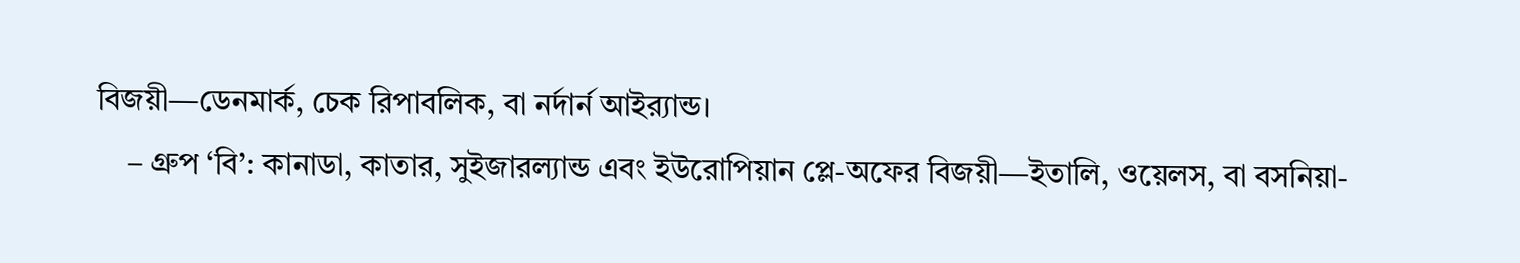বিজয়ী—ডেনমার্ক, চেক রিপাবলিক, বা নর্দার্ন আইর‌্যান্ড।
    – গ্রুপ ‘বি’: কানাডা, কাতার, সুইজারল্যান্ড এবং ইউরোপিয়ান প্লে-অফের বিজয়ী—ইতালি, ওয়েলস, বা বসনিয়া-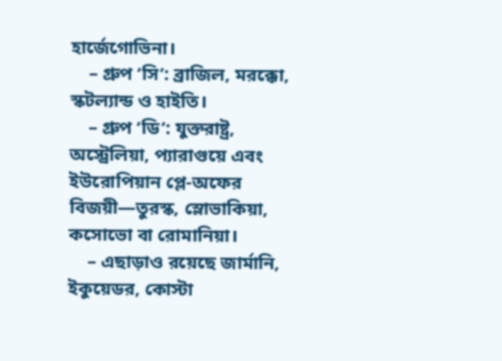হার্জেগোভিনা।
    – গ্রুপ ‘সি’: ব্রাজিল, মরক্কো, স্কটল্যান্ড ও হাইতি।
    – গ্রুপ ‘ডি’: যুক্তরাষ্ট্র, অস্ট্রেলিয়া, প্যারাগুয়ে এবং ইউরোপিয়ান প্লে-অফের বিজয়ী—তুরস্ক, স্লোভাকিয়া, কসোভো বা রোমানিয়া।
    – এছাড়াও রয়েছে জার্মানি, ইকুয়েডর, কোস্টা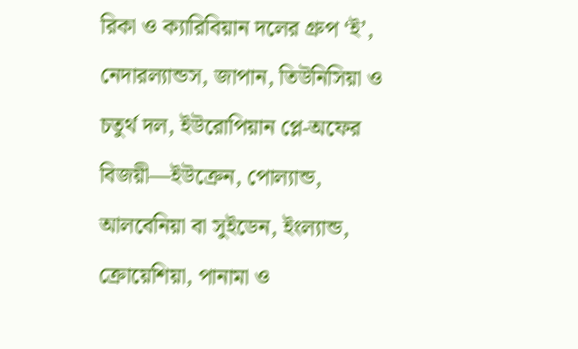রিকা ও ক্যারিবিয়ান দলের গ্রুপ ‘ই’, নেদারল্যান্ডস, জাপান, তিউনিসিয়া ও চতুর্থ দল, ইউরোপিয়ান প্লে-অফের বিজয়ী—ইউক্রেন, পোল্যান্ড, আলবেনিয়া বা সুইডেন, ইংল্যান্ড, ক্রোয়েশিয়া, পানামা ও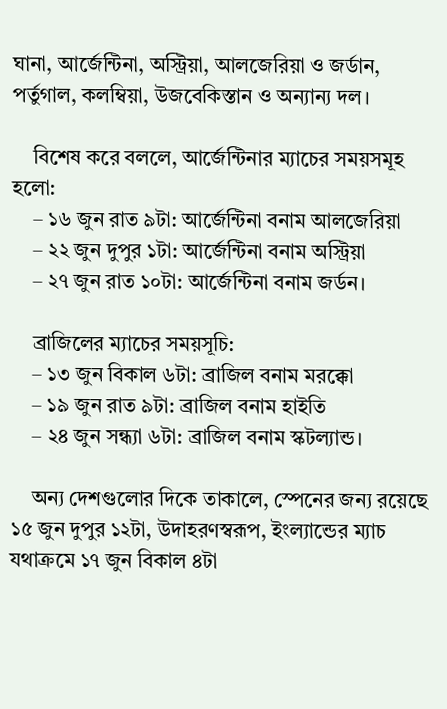ঘানা, আর্জেন্টিনা, অস্ট্রিয়া, আলজেরিয়া ও জর্ডান, পর্তুগাল, কলম্বিয়া, উজবেকিস্তান ও অন্যান্য দল।

    বিশেষ করে বললে, আর্জেন্টিনার ম্যাচের সময়সমূহ হলো:
    – ১৬ জুন রাত ৯টা: আর্জেন্টিনা বনাম আলজেরিয়া
    – ২২ জুন দুপুর ১টা: আর্জেন্টিনা বনাম অস্ট্রিয়া
    – ২৭ জুন রাত ১০টা: আর্জেন্টিনা বনাম জর্ডন।

    ব্রাজিলের ম্যাচের সময়সূচি:
    – ১৩ জুন বিকাল ৬টা: ব্রাজিল বনাম মরক্কো
    – ১৯ জুন রাত ৯টা: ব্রাজিল বনাম হাইতি
    – ২৪ জুন সন্ধ্যা ৬টা: ব্রাজিল বনাম স্কটল্যান্ড।

    অন্য দেশগুলোর দিকে তাকালে, স্পেনের জন্য রয়েছে ১৫ জুন দুপুর ১২টা, উদাহরণস্বরূপ, ইংল্যান্ডের ম্যাচ যথাক্রমে ১৭ জুন বিকাল ৪টা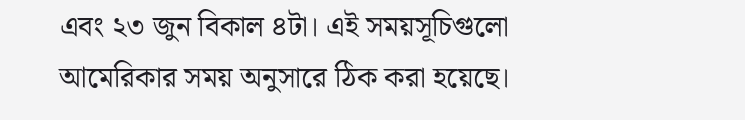এবং ২৩ জুন বিকাল ৪টা। এই সময়সূচিগুলো আমেরিকার সময় অনুসারে ঠিক করা হয়েছে।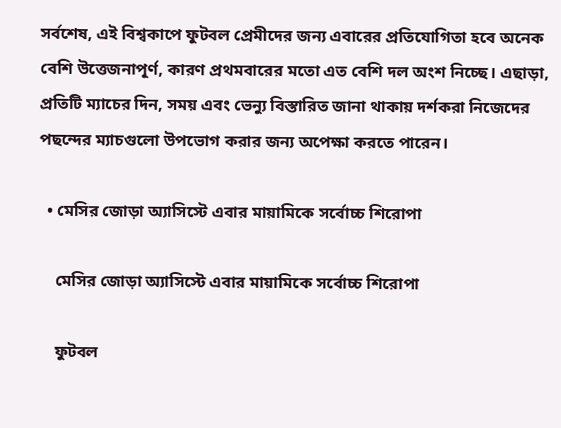সর্বশেষ, এই বিশ্বকাপে ফুটবল প্রেমীদের জন্য এবারের প্রতিযোগিতা হবে অনেক বেশি উত্তেজনাপূর্ণ, কারণ প্রথমবারের মতো এত বেশি দল অংশ নিচ্ছে। এছাড়া, প্রতিটি ম্যাচের দিন, সময় এবং ভেন্যু বিস্তারিত জানা থাকায় দর্শকরা নিজেদের পছন্দের ম্যাচগুলো উপভোগ করার জন্য অপেক্ষা করতে পারেন।

  • মেসির জোড়া অ্যাসিস্টে এবার মায়ামিকে সর্বোচ্চ শিরোপা

    মেসির জোড়া অ্যাসিস্টে এবার মায়ামিকে সর্বোচ্চ শিরোপা

    ফুটবল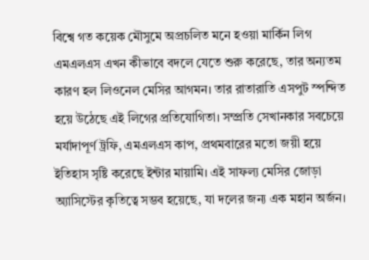বিশ্বে গত কয়েক মৌসুমে অপ্রচলিত মনে হওয়া মার্কিন লিগ এমএলএস এখন কীভাবে বদলে যেতে শুরু করেছে, তার অন্যতম কারণ হল লিওনেল মেসির আগমন। তার রাতারাতি এসপুট স্পন্দিত হয়ে উঠেছে এই লিগের প্রতিযোগিতা। সম্প্রতি সেখানকার সবচেয়ে মর্যাদাপূর্ণ ট্রফি, এমএলএস কাপ, প্রথমবারের মতো জয়ী হয়ে ইতিহাস সৃষ্টি করেছে ইন্টার মায়ামি। এই সাফল্য মেসির জোড়া অ্যাসিস্টের কৃতিত্বে সম্ভব হয়েছে, যা দলের জন্য এক মহান অর্জন।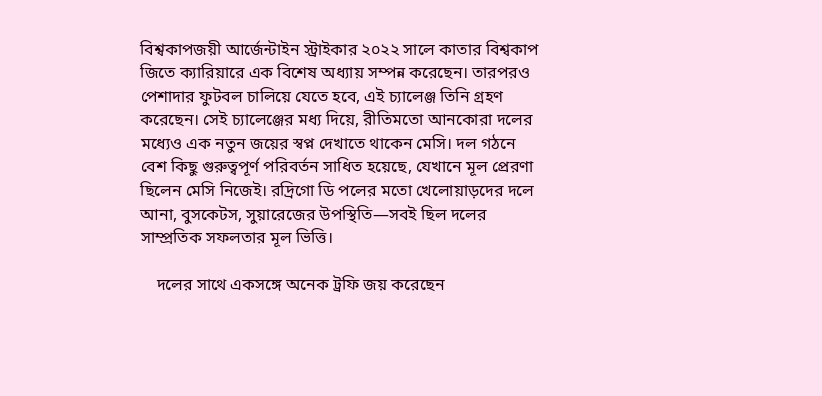বিশ্বকাপজয়ী আর্জেন্টাইন স্ট্রাইকার ২০২২ সালে কাতার বিশ্বকাপ জিতে ক্যারিয়ারে এক বিশেষ অধ্যায় সম্পন্ন করেছেন। তারপরও পেশাদার ফুটবল চালিয়ে যেতে হবে, এই চ্যালেঞ্জ তিনি গ্রহণ করেছেন। সেই চ্যালেঞ্জের মধ্য দিয়ে, রীতিমতো আনকোরা দলের মধ্যেও এক নতুন জয়ের স্বপ্ন দেখাতে থাকেন মেসি। দল গঠনে বেশ কিছু গুরুত্বপূর্ণ পরিবর্তন সাধিত হয়েছে, যেখানে মূল প্রেরণা ছিলেন মেসি নিজেই। রদ্রিগো ডি পলের মতো খেলোয়াড়দের দলে আনা, বুসকেটস, সুয়ারেজের উপস্থিতি—সবই ছিল দলের সাম্প্রতিক সফলতার মূল ভিত্তি।

    দলের সাথে একসঙ্গে অনেক ট্রফি জয় করেছেন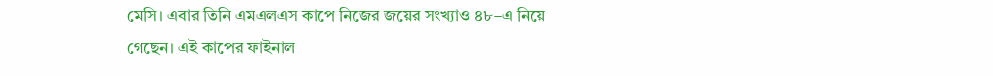মেসি। এবার তিনি এমএলএস কাপে নিজের জয়ের সংখ্যাও ৪৮–এ নিয়ে গেছেন। এই কাপের ফাইনাল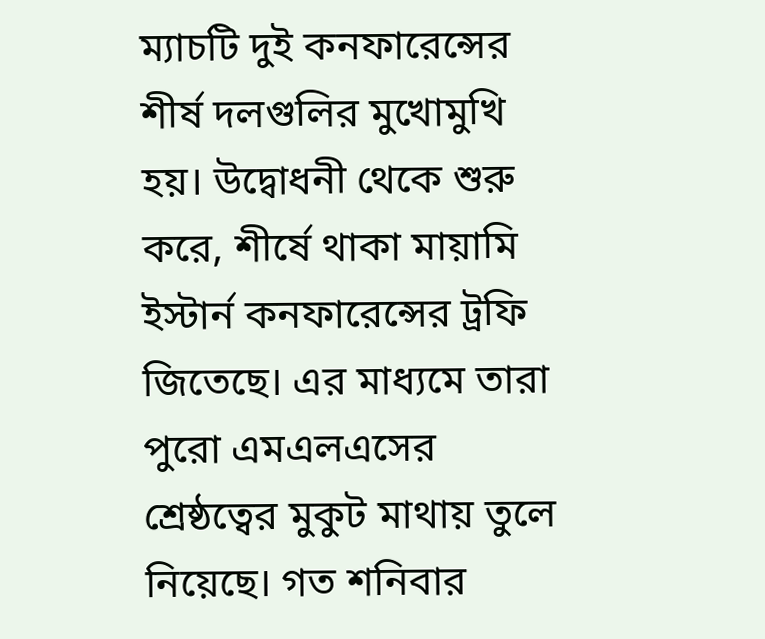ম্যাচটি দুই কনফারেন্সের শীর্ষ দলগুলির মুখোমুখি হয়। উদ্বোধনী থেকে শুরু করে, শীর্ষে থাকা মায়ামি ইস্টার্ন কনফারেন্সের ট্রফি জিতেছে। এর মাধ্যমে তারা পুরো এমএলএসের শ্রেষ্ঠত্বের মুকুট মাথায় তুলে নিয়েছে। গত শনিবার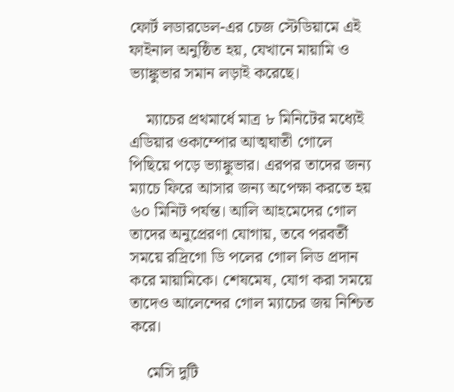ফোর্ট লডারডেল-এর চেজ স্টেডিয়ামে এই ফাইনাল অনুষ্ঠিত হয়, যেখানে মায়ামি ও ভ্যাঙ্কুভার সমান লড়াই করেছে।

    ম্যাচের প্রথমার্ধে মাত্র ৮ মিনিটের মধ্যেই এডিয়ার ওকাম্পোর আত্মঘাতী গোলে পিছিয়ে পড়ে ভ্যাঙ্কুভার। এরপর তাদের জন্য ম্যাচে ফিরে আসার জন্য অপেক্ষা করতে হয় ৬০ মিনিট পর্যন্ত। আলি আহমেদের গোল তাদের অনুপ্রেরণা যোগায়, তবে পরবর্তী সময়ে রদ্রিগো ডি পলের গোল লিড প্রদান করে মায়ামিকে। শেষমেষ, যোগ করা সময়ে তাদেও আলেন্দের গোল ম্যাচের জয় নিশ্চিত করে।

    মেসি দুটি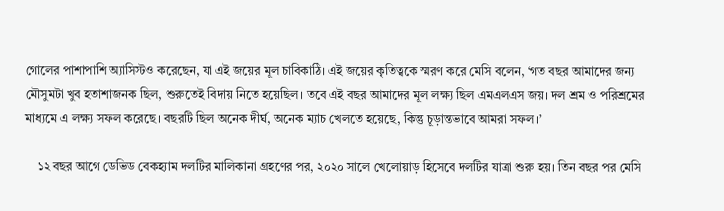গোলের পাশাপাশি অ্যাসিস্টও করেছেন, যা এই জয়ের মূল চাবিকাঠি। এই জয়ের কৃতিত্বকে স্মরণ করে মেসি বলেন, ‘গত বছর আমাদের জন্য মৌসুমটা খুব হতাশাজনক ছিল, শুরুতেই বিদায় নিতে হয়েছিল। তবে এই বছর আমাদের মূল লক্ষ্য ছিল এমএলএস জয়। দল শ্রম ও পরিশ্রমের মাধ্যমে এ লক্ষ্য সফল করেছে। বছরটি ছিল অনেক দীর্ঘ, অনেক ম্যাচ খেলতে হয়েছে, কিন্তু চূড়ান্তভাবে আমরা সফল।’

    ১২ বছর আগে ডেভিড বেকহ্যাম দলটির মালিকানা গ্রহণের পর, ২০২০ সালে খেলোয়াড় হিসেবে দলটির যাত্রা শুরু হয়। তিন বছর পর মেসি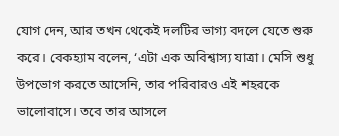যোগ দেন, আর তখন থেকেই দলটির ভাগ্য বদলে যেতে শুরু করে। বেকহ্যাম বলেন, ‘এটা এক অবিশ্বাস্য যাত্রা। মেসি শুধু উপভোগ করতে আসেনি, তার পরিবারও এই শহরকে ভালোবাসে। তবে তার আসলে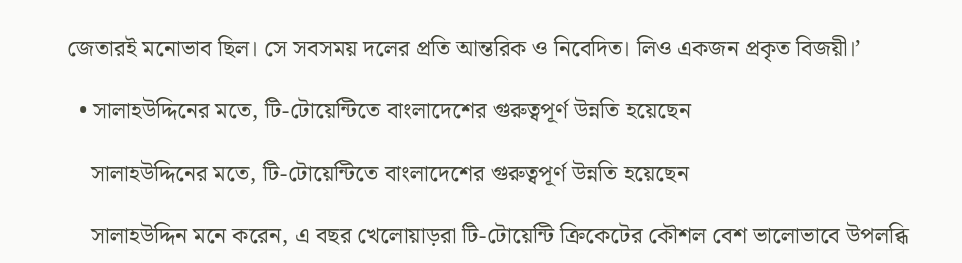জেতারই মনোভাব ছিল। সে সবসময় দলের প্রতি আন্তরিক ও নিবেদিত। লিও একজন প্রকৃত বিজয়ী।’

  • সালাহউদ্দিনের মতে, টি-টোয়েন্টিতে বাংলাদেশের গুরুত্বপূর্ণ উন্নতি হয়েছেন

    সালাহউদ্দিনের মতে, টি-টোয়েন্টিতে বাংলাদেশের গুরুত্বপূর্ণ উন্নতি হয়েছেন

    সালাহউদ্দিন মনে করেন, এ বছর খেলোয়াড়রা টি-টোয়েন্টি ক্রিকেটের কৌশল বেশ ভালোভাবে উপলব্ধি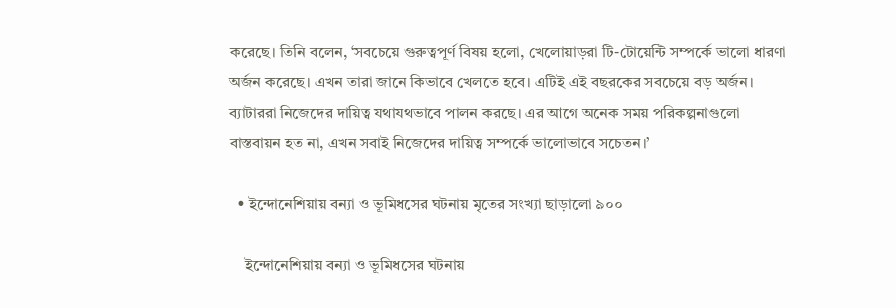করেছে। তিনি বলেন, ‘সবচেয়ে গুরুত্বপূর্ণ বিষয় হলো, খেলোয়াড়রা টি-টোয়েন্টি সম্পর্কে ভালো ধারণা অর্জন করেছে। এখন তারা জানে কিভাবে খেলতে হবে। এটিই এই বছরকের সবচেয়ে বড় অর্জন। ব্যাটাররা নিজেদের দায়িত্ব যথাযথভাবে পালন করছে। এর আগে অনেক সময় পরিকল্পনাগুলো বাস্তবায়ন হত না, এখন সবাই নিজেদের দায়িত্ব সম্পর্কে ভালোভাবে সচেতন।’

  • ইন্দোনেশিয়ায় বন্যা ও ভূমিধসের ঘটনায় মৃতের সংখ্যা ছাড়ালো ৯০০

    ইন্দোনেশিয়ায় বন্যা ও ভূমিধসের ঘটনায়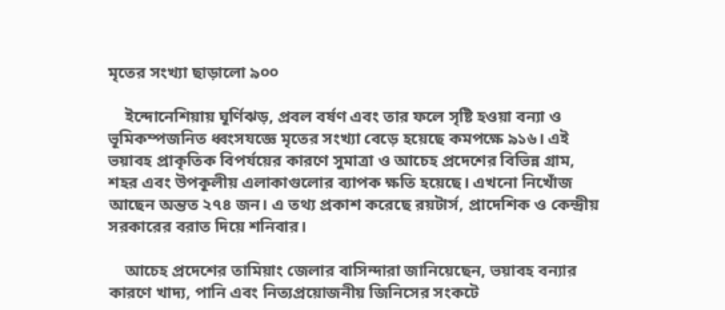মৃতের সংখ্যা ছাড়ালো ৯০০

    ইন্দোনেশিয়ায় ঘূর্ণিঝড়, প্রবল বর্ষণ এবং তার ফলে সৃষ্টি হওয়া বন্যা ও ভূমিকম্পজনিত ধ্বংসযজ্ঞে মৃতের সংখ্যা বেড়ে হয়েছে কমপক্ষে ৯১৬। এই ভয়াবহ প্রাকৃতিক বিপর্যয়ের কারণে সুমাত্রা ও আচেহ প্রদেশের বিভিন্ন গ্রাম, শহর এবং উপকূলীয় এলাকাগুলোর ব্যাপক ক্ষতি হয়েছে। এখনো নিখোঁজ আছেন অন্তত ২৭৪ জন। এ তথ্য প্রকাশ করেছে রয়টার্স, প্রাদেশিক ও কেন্দ্রীয় সরকারের বরাত দিয়ে শনিবার।

    আচেহ প্রদেশের তামিয়াং জেলার বাসিন্দারা জানিয়েছেন, ভয়াবহ বন্যার কারণে খাদ্য, পানি এবং নিত্যপ্রয়োজনীয় জিনিসের সংকটে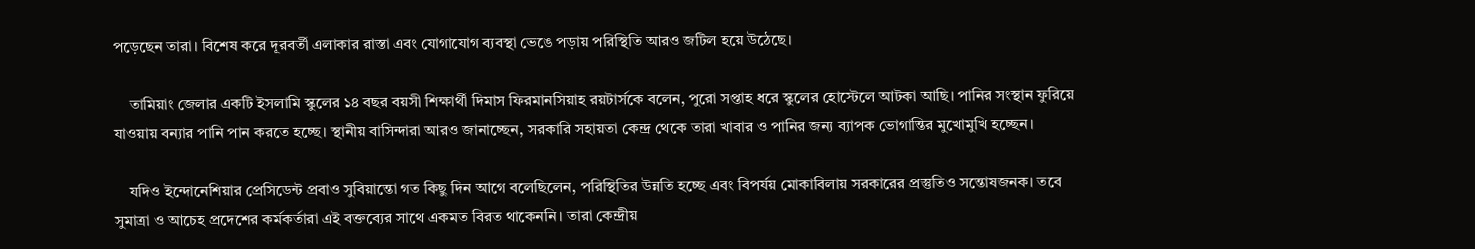পড়েছেন তারা। বিশেষ করে দূরবর্তী এলাকার রাস্তা এবং যোগাযোগ ব্যবস্থা ভেঙে পড়ায় পরিস্থিতি আরও জটিল হয়ে উঠেছে।

    তামিয়াং জেলার একটি ইসলামি স্কুলের ১৪ বছর বয়সী শিক্ষার্থী দিমাস ফিরমানসিয়াহ রয়টার্সকে বলেন, পুরো সপ্তাহ ধরে স্কুলের হোস্টেলে আটকা আছি। পানির সংস্থান ফুরিয়ে যাওয়ায় বন্যার পানি পান করতে হচ্ছে। স্থানীয় বাসিন্দারা আরও জানাচ্ছেন, সরকারি সহায়তা কেন্দ্র থেকে তারা খাবার ও পানির জন্য ব্যাপক ভোগান্তির মুখোমুখি হচ্ছেন।

    যদিও ইন্দোনেশিয়ার প্রেসিডেন্ট প্রবাও সুবিয়ান্তো গত কিছু দিন আগে বলেছিলেন, পরিস্থিতির উন্নতি হচ্ছে এবং বিপর্যয় মোকাবিলায় সরকারের প্রস্তুতিও সন্তোষজনক। তবে সুমাত্রা ও আচেহ প্রদেশের কর্মকর্তারা এই বক্তব্যের সাথে একমত বিরত থাকেননি। তারা কেন্দ্রীয়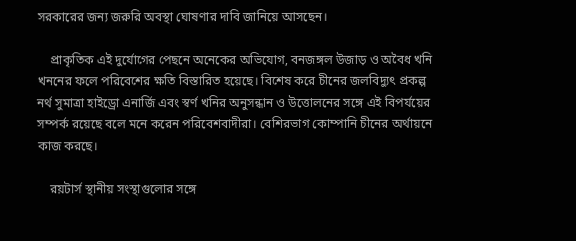সরকারের জন্য জরুরি অবস্থা ঘোষণার দাবি জানিয়ে আসছেন।

    প্রাকৃতিক এই দুর্যোগের পেছনে অনেকের অভিযোগ, বনজঙ্গল উজাড় ও অবৈধ খনি খননের ফলে পরিবেশের ক্ষতি বিস্তারিত হয়েছে। বিশেষ করে চীনের জলবিদ্যুৎ প্রকল্প নর্থ সুমাত্রা হাইড্রো এনার্জি এবং স্বর্ণ খনির অনুসন্ধান ও উত্তোলনের সঙ্গে এই বিপর্যয়ের সম্পর্ক রয়েছে বলে মনে করেন পরিবেশবাদীরা। বেশিরভাগ কোম্পানি চীনের অর্থায়নে কাজ করছে।

    রয়টার্স স্থানীয় সংস্থাগুলোর সঙ্গে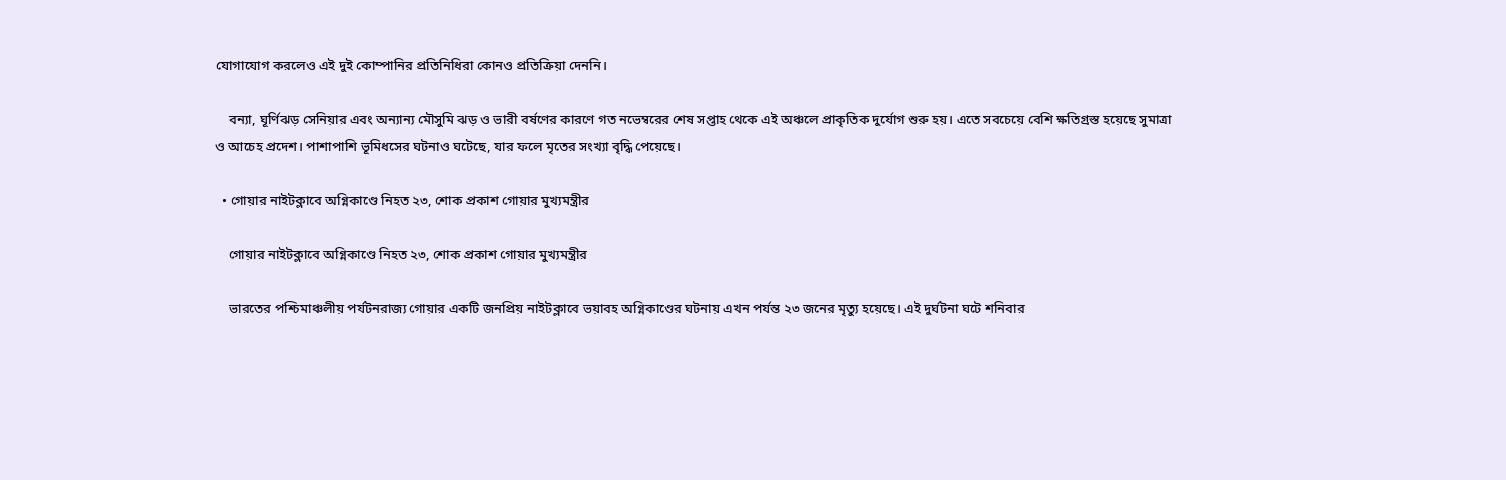যোগাযোগ করলেও এই দুই কোম্পানির প্রতিনিধিরা কোনও প্রতিক্রিয়া দেননি।

    বন্যা, ঘূর্ণিঝড় সেনিয়ার এবং অন্যান্য মৌসুমি ঝড় ও ভারী বর্ষণের কারণে গত নভেম্বরের শেষ সপ্তাহ থেকে এই অঞ্চলে প্রাকৃতিক দুর্যোগ শুরু হয়। এতে সবচেয়ে বেশি ক্ষতিগ্রস্ত হয়েছে সুমাত্রা ও আচেহ প্রদেশ। পাশাপাশি ভূমিধসের ঘটনাও ঘটেছে, যার ফলে মৃতের সংখ্যা বৃদ্ধি পেয়েছে।

  • গোয়ার নাইটক্লাবে অগ্নিকাণ্ডে নিহত ২৩, শোক প্রকাশ গোয়ার মুখ্যমন্ত্রীর

    গোয়ার নাইটক্লাবে অগ্নিকাণ্ডে নিহত ২৩, শোক প্রকাশ গোয়ার মুখ্যমন্ত্রীর

    ভারতের পশ্চিমাঞ্চলীয় পর্যটনরাজ্য গোয়ার একটি জনপ্রিয় নাইটক্লাবে ভয়াবহ অগ্নিকাণ্ডের ঘটনায় এখন পর্যন্ত ২৩ জনের মৃত্যু হয়েছে। এই দুর্ঘটনা ঘটে শনিবার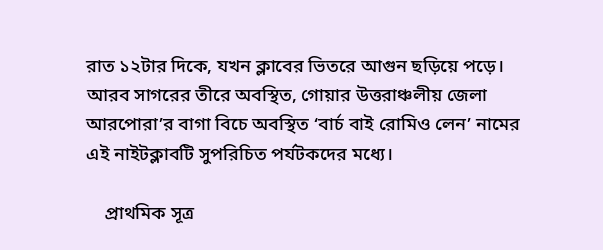রাত ১২টার দিকে, যখন ক্লাবের ভিতরে আগুন ছড়িয়ে পড়ে। আরব সাগরের তীরে অবস্থিত, গোয়ার উত্তরাঞ্চলীয় জেলা আরপোরা’র বাগা বিচে অবস্থিত ‘বার্চ বাই রোমিও লেন’ নামের এই নাইটক্লাবটি সুপরিচিত পর্যটকদের মধ্যে।

    প্রাথমিক সূত্র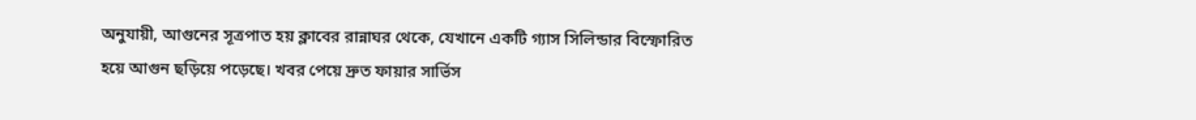অনুযায়ী, আগুনের সূত্রপাত হয় ক্লাবের রান্নাঘর থেকে, যেখানে একটি গ্যাস সিলিন্ডার বিস্ফোরিত হয়ে আগুন ছড়িয়ে পড়েছে। খবর পেয়ে দ্রুত ফায়ার সার্ভিস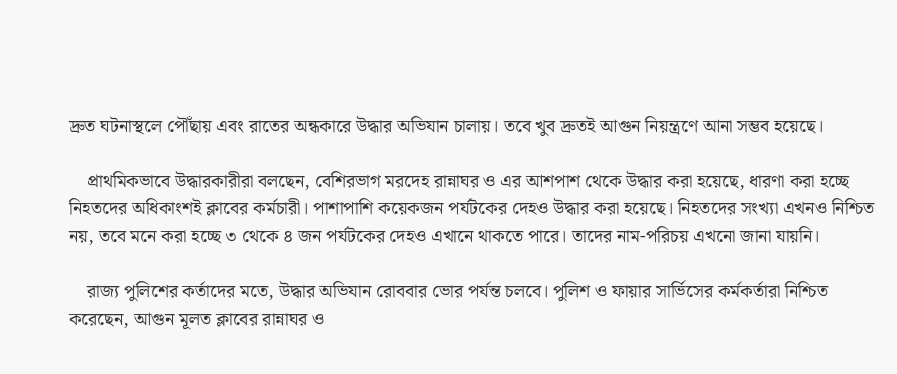দ্রুত ঘটনাস্থলে পৌঁছায় এবং রাতের অন্ধকারে উদ্ধার অভিযান চালায়। তবে খুব দ্রুতই আগুন নিয়ন্ত্রণে আনা সম্ভব হয়েছে।

    প্রাথমিকভাবে উদ্ধারকারীরা বলছেন, বেশিরভাগ মরদেহ রান্নাঘর ও এর আশপাশ থেকে উদ্ধার করা হয়েছে, ধারণা করা হচ্ছে নিহতদের অধিকাংশই ক্লাবের কর্মচারী। পাশাপাশি কয়েকজন পর্যটকের দেহও উদ্ধার করা হয়েছে। নিহতদের সংখ্যা এখনও নিশ্চিত নয়, তবে মনে করা হচ্ছে ৩ থেকে ৪ জন পর্যটকের দেহও এখানে থাকতে পারে। তাদের নাম-পরিচয় এখনো জানা যায়নি।

    রাজ্য পুলিশের কর্তাদের মতে, উদ্ধার অভিযান রোববার ভোর পর্যন্ত চলবে। পুলিশ ও ফায়ার সার্ভিসের কর্মকর্তারা নিশ্চিত করেছেন, আগুন মূলত ক্লাবের রান্নাঘর ও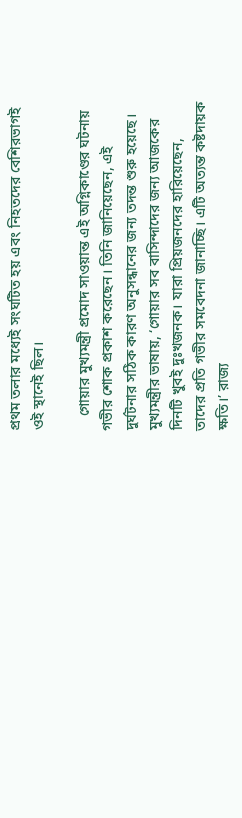প্রথম তলার মধ্যেই সংঘটিত হয় এবং নিহতদের বেশিরভাগই ওই স্থানেই ছিল।

    গোয়ার মুখ্যমন্ত্রী প্রমোদ সাওয়ান্ত এই অগ্নিকাণ্ডের ঘটনায় গভীর শোক প্রকাশ করেছেন। তিনি জানিয়েছেন, এই দুর্ঘটনার সঠিক কারণ অনুসন্ধানের জন্য তদন্ত শুরু হয়েছে। মুখ্যমন্ত্রীর ভাষায়, ‘গোয়ার সব বাসিন্দাদের জন্য আজকের দিনটি খুবই দুঃখজনক। যারা প্রিয়জনদের হারিয়েছেন, তাদের প্রতি গভীর সমবেদনা জানাচ্ছি। এটি অত্যন্ত কষ্টদায়ক ক্ষতি।’ রাজ্য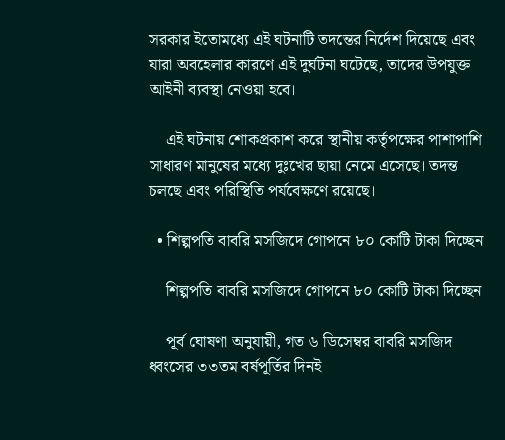সরকার ইতোমধ্যে এই ঘটনাটি তদন্তের নির্দেশ দিয়েছে এবং যারা অবহেলার কারণে এই দুর্ঘটনা ঘটেছে, তাদের উপযুক্ত আইনী ব্যবস্থা নেওয়া হবে।

    এই ঘটনায় শোকপ্রকাশ করে স্থানীয় কর্তৃপক্ষের পাশাপাশি সাধারণ মানুষের মধ্যে দুঃখের ছায়া নেমে এসেছে। তদন্ত চলছে এবং পরিস্থিতি পর্যবেক্ষণে রয়েছে।

  • শিল্পপতি বাবরি মসজিদে গোপনে ৮০ কোটি টাকা দিচ্ছেন

    শিল্পপতি বাবরি মসজিদে গোপনে ৮০ কোটি টাকা দিচ্ছেন

    পূর্ব ঘোষণা অনুযায়ী, গত ৬ ডিসেম্বর বাবরি মসজিদ ধ্বংসের ৩৩তম বর্ষপূর্তির দিনই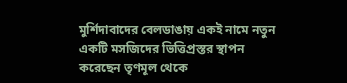মুর্শিদাবাদের বেলডাঙায় একই নামে নতুন একটি মসজিদের ভিত্তিপ্রস্তর স্থাপন করেছেন তৃণমূল থেকে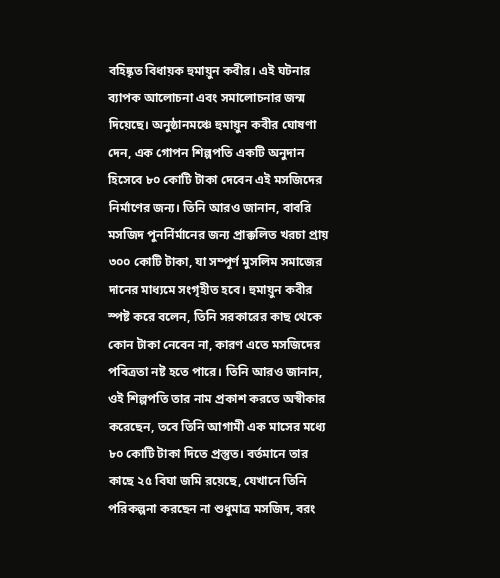বহিষ্কৃত বিধায়ক হুমায়ুন কবীর। এই ঘটনার ব্যাপক আলোচনা এবং সমালোচনার জন্ম দিয়েছে। অনুষ্ঠানমঞ্চে হুমায়ুন কবীর ঘোষণা দেন, এক গোপন শিল্পপতি একটি অনুদান হিসেবে ৮০ কোটি টাকা দেবেন এই মসজিদের নির্মাণের জন্য। তিনি আরও জানান, বাবরি মসজিদ পুনর্নির্মানের জন্য প্রাক্কলিত খরচা প্রায় ৩০০ কোটি টাকা, যা সম্পূর্ণ মুসলিম সমাজের দানের মাধ্যমে সংগৃহীত হবে। হুমায়ুন কবীর স্পষ্ট করে বলেন, তিনি সরকারের কাছ থেকে কোন টাকা নেবেন না, কারণ এতে মসজিদের পবিত্রতা নষ্ট হতে পারে। তিনি আরও জানান, ওই শিল্পপতি তার নাম প্রকাশ করতে অস্বীকার করেছেন, তবে তিনি আগামী এক মাসের মধ্যে ৮০ কোটি টাকা দিতে প্রস্তুত। বর্তমানে তার কাছে ২৫ বিঘা জমি রয়েছে, যেখানে তিনি পরিকল্পনা করছেন না শুধুমাত্র মসজিদ, বরং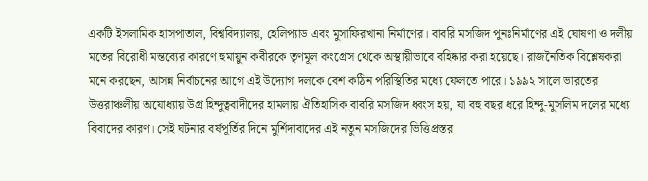একটি ইসলামিক হাসপাতাল, বিশ্ববিদ্যালয়, হেলিপ্যাড এবং মুসাফিরখানা নির্মাণের। বাবরি মসজিদ পুনঃনির্মাণের এই ঘোষণা ও দলীয় মতের বিরোধী মন্তব্যের কারণে হুমায়ুন কবীরকে তৃণমূল কংগ্রেস থেকে অস্থায়ীভাবে বহিষ্কার করা হয়েছে। রাজনৈতিক বিশ্লেষকরা মনে করছেন, আসন্ন নির্বাচনের আগে এই উদ্যোগ দলকে বেশ কঠিন পরিস্থিতির মধ্যে ফেলতে পারে। ১৯৯২ সালে ভারতের উত্তরাঞ্চলীয় অযোধ্যায় উগ্র হিন্দুত্ববাদীদের হামলায় ঐতিহাসিক বাবরি মসজিদ ধ্বংস হয়, যা বহু বছর ধরে হিন্দু-মুসলিম দলের মধ্যে বিবাদের কারণ। সেই ঘটনার বর্ষপূর্তির দিনে মুর্শিদাবাদের এই নতুন মসজিদের ভিত্তিপ্রস্তর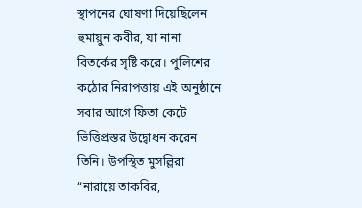স্থাপনের ঘোষণা দিয়েছিলেন হুমায়ুন কবীর, যা নানা বিতর্কের সৃষ্টি করে। পুলিশের কঠোর নিরাপত্তায় এই অনুষ্ঠানে সবার আগে ফিতা কেটে ভিত্তিপ্রস্তর উদ্বোধন করেন তিনি। উপস্থিত মুসল্লিরা “নারায়ে তাকবির,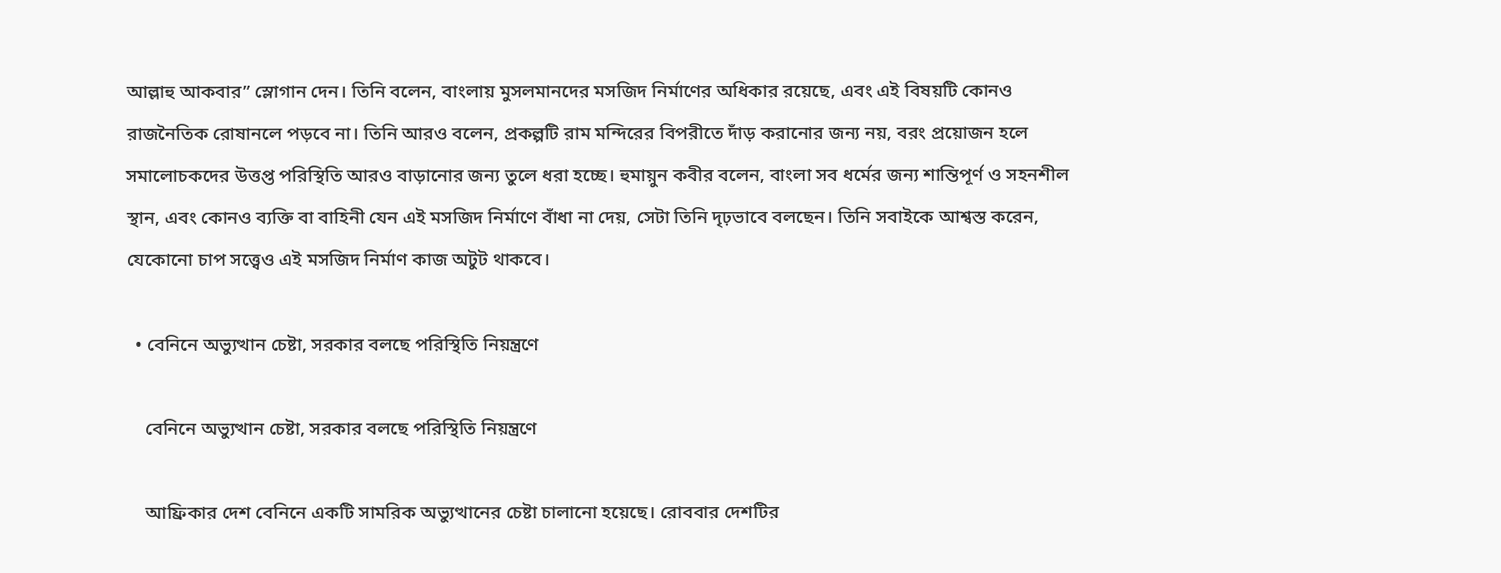আল্লাহু আকবার” স্লোগান দেন। তিনি বলেন, বাংলায় মুসলমানদের মসজিদ নির্মাণের অধিকার রয়েছে, এবং এই বিষয়টি কোনও রাজনৈতিক রোষানলে পড়বে না। তিনি আরও বলেন, প্রকল্পটি রাম মন্দিরের বিপরীতে দাঁড় করানোর জন্য নয়, বরং প্রয়োজন হলে সমালোচকদের উত্তপ্ত পরিস্থিতি আরও বাড়ানোর জন্য তুলে ধরা হচ্ছে। হুমায়ুন কবীর বলেন, বাংলা সব ধর্মের জন্য শান্তিপূর্ণ ও সহনশীল স্থান, এবং কোনও ব্যক্তি বা বাহিনী যেন এই মসজিদ নির্মাণে বাঁধা না দেয়, সেটা তিনি দৃঢ়ভাবে বলছেন। তিনি সবাইকে আশ্বস্ত করেন, যেকোনো চাপ সত্ত্বেও এই মসজিদ নির্মাণ কাজ অটুট থাকবে।

  • বেনিনে অভ্যুত্থান চেষ্টা, সরকার বলছে পরিস্থিতি নিয়ন্ত্রণে

    বেনিনে অভ্যুত্থান চেষ্টা, সরকার বলছে পরিস্থিতি নিয়ন্ত্রণে

    আফ্রিকার দেশ বেনিনে একটি সামরিক অভ্যুত্থানের চেষ্টা চালানো হয়েছে। রোববার দেশটির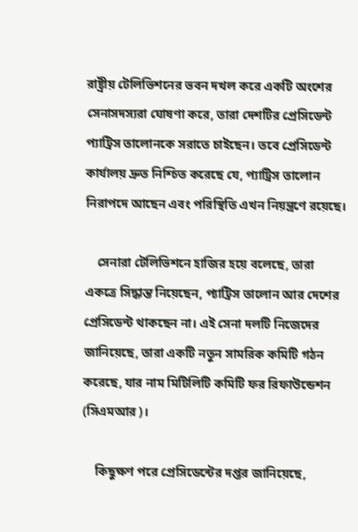রাষ্ট্রীয় টেলিভিশনের ভবন দখল করে একটি অংশের সেনাসদস্যরা ঘোষণা করে, তারা দেশটির প্রেসিডেন্ট প্যাট্রিস তালোনকে সরাতে চাইছেন। তবে প্রেসিডেন্ট কার্যালয় দ্রুত নিশ্চিত করেছে যে, প্যাট্রিস তালোন নিরাপদে আছেন এবং পরিস্থিতি এখন নিয়ন্ত্রণে রয়েছে।

    সেনারা টেলিভিশনে হাজির হয়ে বলেছে, তারা একত্রে সিদ্ধান্ত নিয়েছেন, প্যাট্রিস তালোন আর দেশের প্রেসিডেন্ট থাকছেন না। এই সেনা দলটি নিজেদের জানিয়েছে, তারা একটি নতুন সামরিক কমিটি গঠন করেছে, যার নাম মিটিলিটি কমিটি ফর রিফাউন্ডেশন (সিএমআর)।

    কিছুক্ষণ পরে প্রেসিডেন্টের দপ্তর জানিয়েছে,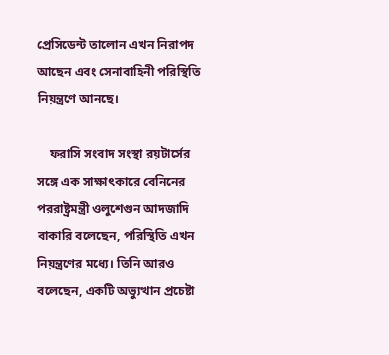প্রেসিডেন্ট তালোন এখন নিরাপদ আছেন এবং সেনাবাহিনী পরিস্থিতি নিয়ন্ত্রণে আনছে।

    ফরাসি সংবাদ সংস্থা রয়টার্সের সঙ্গে এক সাক্ষাৎকারে বেনিনের পররাষ্ট্রমন্ত্রী ওলুশেগুন আদজাদি বাকারি বলেছেন, পরিস্থিতি এখন নিয়ন্ত্রণের মধ্যে। তিনি আরও বলেছেন, একটি অভ্যুত্থান প্রচেষ্টা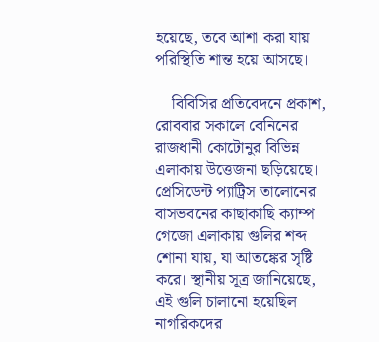হয়েছে, তবে আশা করা যায় পরিস্থিতি শান্ত হয়ে আসছে।

    বিবিসির প্রতিবেদনে প্রকাশ, রোববার সকালে বেনিনের রাজধানী কোটোনুর বিভিন্ন এলাকায় উত্তেজনা ছড়িয়েছে। প্রেসিডেন্ট প্যাট্রিস তালোনের বাসভবনের কাছাকাছি ক্যাম্প গেজো এলাকায় গুলির শব্দ শোনা যায়, যা আতঙ্কের সৃষ্টি করে। স্থানীয় সূত্র জানিয়েছে, এই গুলি চালানো হয়েছিল নাগরিকদের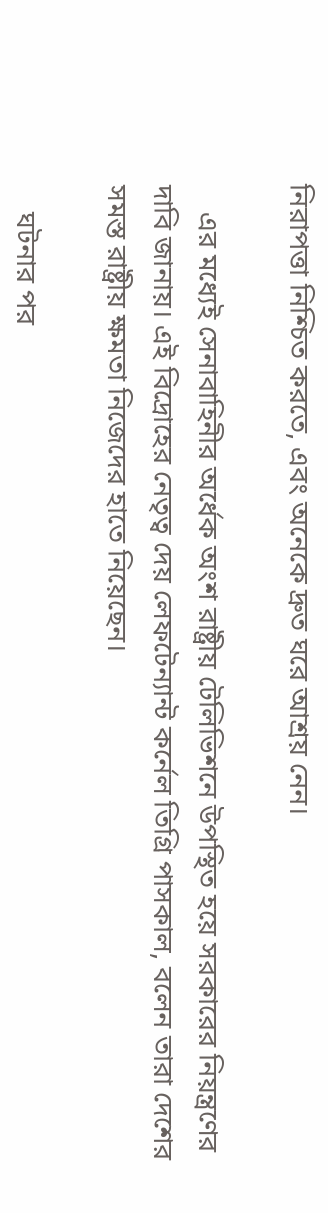নিরাপত্তা নিশ্চিত করতে, এবং অনেকে দ্রুত ঘরে আশ্রয় নেন।

    এর মধ্যেই সেনাবাহিনীর অর্ধেক অংশ রাষ্ট্রীয় টেলিভিশনে উপস্থিত হয়ে সরকারের নিয়ন্ত্রণের দাবি জানায়। এই বিদ্রোহের নেতৃত্ব দেয় লেফটেন্যান্ট কর্নেল তিগ্রি পাসকাল, বলেন তারা দেশের সমস্ত রাষ্ট্রীয় ক্ষমতা নিজেদের হাতে নিয়েছেন।

    ঘটনার পর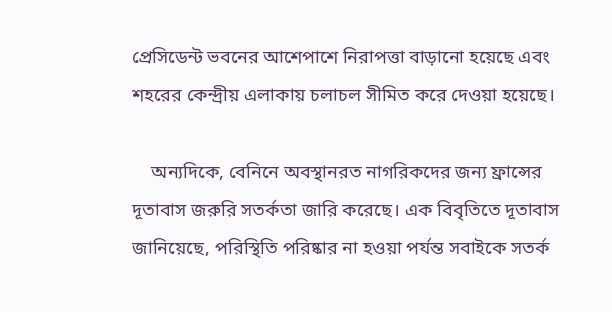প্রেসিডেন্ট ভবনের আশেপাশে নিরাপত্তা বাড়ানো হয়েছে এবং শহরের কেন্দ্রীয় এলাকায় চলাচল সীমিত করে দেওয়া হয়েছে।

    অন্যদিকে, বেনিনে অবস্থানরত নাগরিকদের জন্য ফ্রান্সের দূতাবাস জরুরি সতর্কতা জারি করেছে। এক বিবৃতিতে দূতাবাস জানিয়েছে, পরিস্থিতি পরিষ্কার না হওয়া পর্যন্ত সবাইকে সতর্ক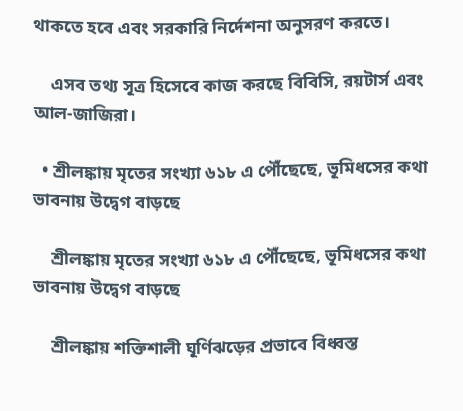থাকতে হবে এবং সরকারি নির্দেশনা অনুসরণ করতে।

    এসব তথ্য সূত্র হিসেবে কাজ করছে বিবিসি, রয়টার্স এবং আল-জাজিরা।

  • শ্রীলঙ্কায় মৃতের সংখ্যা ৬১৮ এ পৌঁছেছে, ভূমিধসের কথা ভাবনায় উদ্বেগ বাড়ছে

    শ্রীলঙ্কায় মৃতের সংখ্যা ৬১৮ এ পৌঁছেছে, ভূমিধসের কথা ভাবনায় উদ্বেগ বাড়ছে

    শ্রীলঙ্কায় শক্তিশালী ঘূর্ণিঝড়ের প্রভাবে বিধ্বস্ত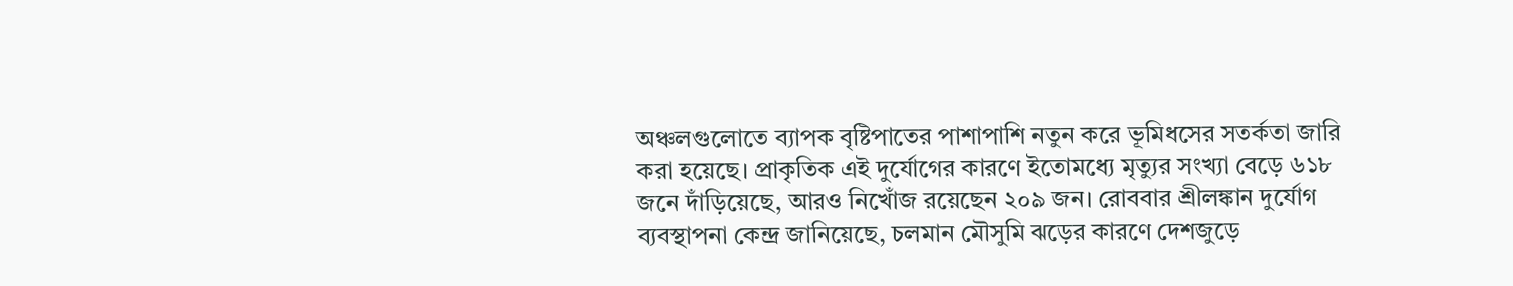অঞ্চলগুলোতে ব্যাপক বৃষ্টিপাতের পাশাপাশি নতুন করে ভূমিধসের সতর্কতা জারি করা হয়েছে। প্রাকৃতিক এই দুর্যোগের কারণে ইতোমধ্যে মৃত্যুর সংখ্যা বেড়ে ৬১৮ জনে দাঁড়িয়েছে, আরও নিখোঁজ রয়েছেন ২০৯ জন। রোববার শ্রীলঙ্কান দুর্যোগ ব্যবস্থাপনা কেন্দ্র জানিয়েছে, চলমান মৌসুমি ঝড়ের কারণে দেশজুড়ে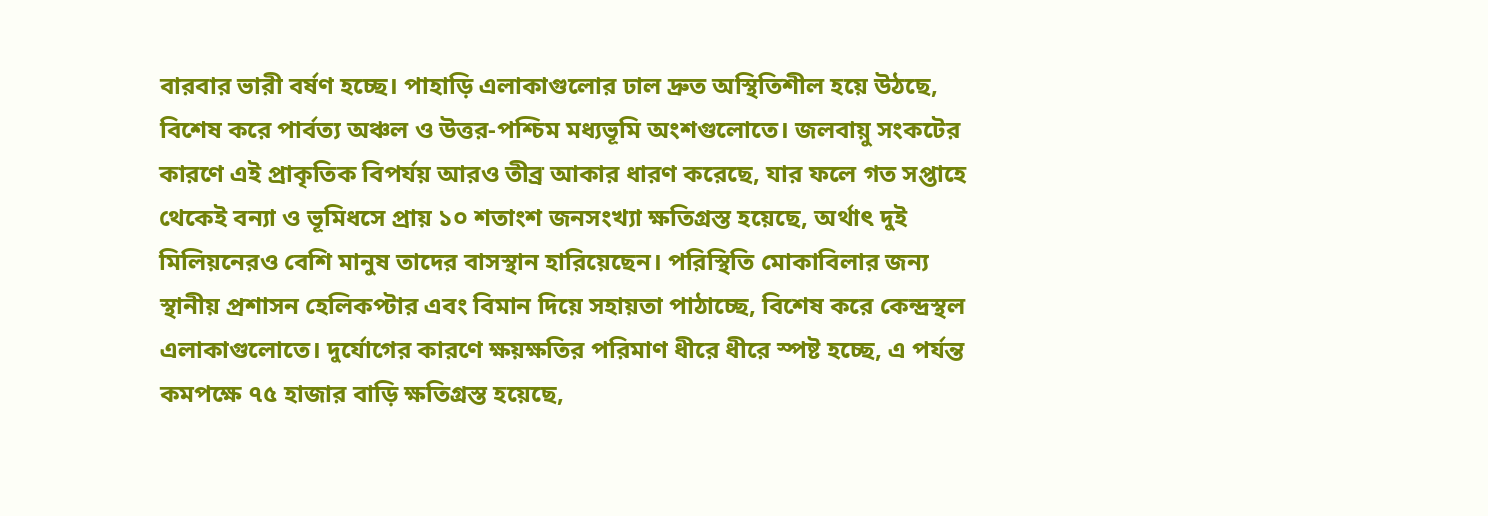বারবার ভারী বর্ষণ হচ্ছে। পাহাড়ি এলাকাগুলোর ঢাল দ্রুত অস্থিতিশীল হয়ে উঠছে, বিশেষ করে পার্বত্য অঞ্চল ও উত্তর-পশ্চিম মধ্যভূমি অংশগুলোতে। জলবায়ু সংকটের কারণে এই প্রাকৃতিক বিপর্যয় আরও তীব্র আকার ধারণ করেছে, যার ফলে গত সপ্তাহে থেকেই বন্যা ও ভূমিধসে প্রায় ১০ শতাংশ জনসংখ্যা ক্ষতিগ্রস্ত হয়েছে, অর্থাৎ দুই মিলিয়নেরও বেশি মানুষ তাদের বাসস্থান হারিয়েছেন। পরিস্থিতি মোকাবিলার জন্য স্থানীয় প্রশাসন হেলিকপ্টার এবং বিমান দিয়ে সহায়তা পাঠাচ্ছে, বিশেষ করে কেন্দ্রস্থল এলাকাগুলোতে। দুর্যোগের কারণে ক্ষয়ক্ষতির পরিমাণ ধীরে ধীরে স্পষ্ট হচ্ছে, এ পর্যন্ত কমপক্ষে ৭৫ হাজার বাড়ি ক্ষতিগ্রস্ত হয়েছে,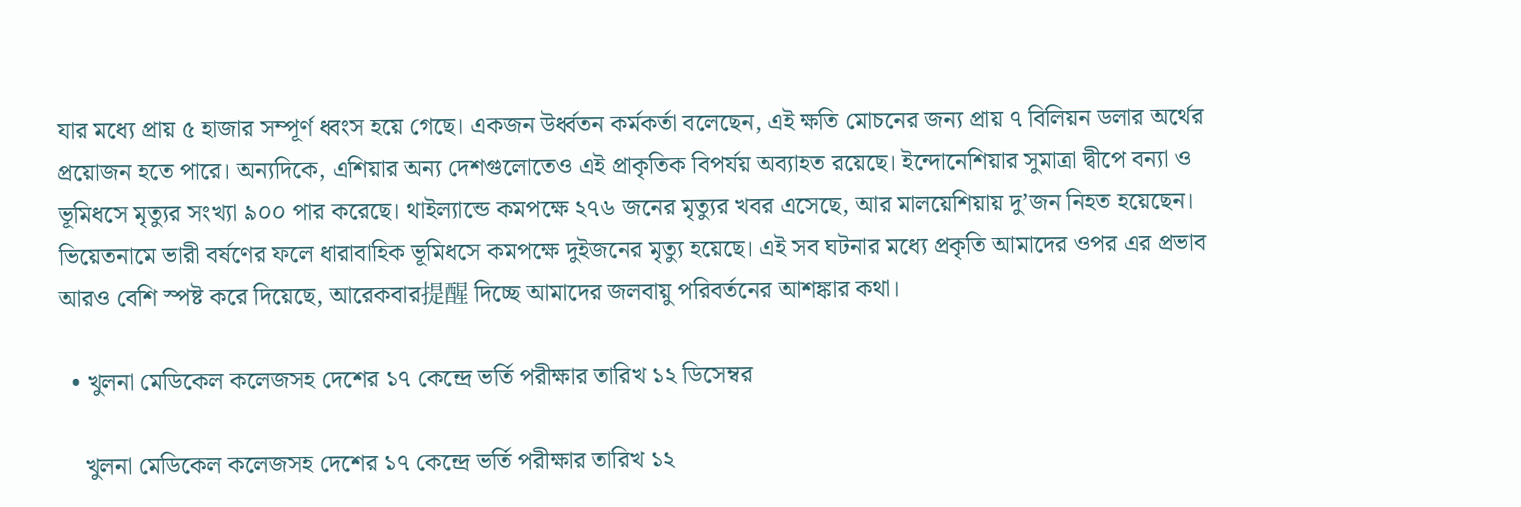যার মধ্যে প্রায় ৫ হাজার সম্পূর্ণ ধ্বংস হয়ে গেছে। একজন উর্ধ্বতন কর্মকর্তা বলেছেন, এই ক্ষতি মোচনের জন্য প্রায় ৭ বিলিয়ন ডলার অর্থের প্রয়োজন হতে পারে। অন্যদিকে, এশিয়ার অন্য দেশগুলোতেও এই প্রাকৃতিক বিপর্যয় অব্যাহত রয়েছে। ইন্দোনেশিয়ার সুমাত্রা দ্বীপে বন্যা ও ভূমিধসে মৃত্যুর সংখ্যা ৯০০ পার করেছে। থাইল্যান্ডে কমপক্ষে ২৭৬ জনের মৃত্যুর খবর এসেছে, আর মালয়েশিয়ায় দু’জন নিহত হয়েছেন। ভিয়েতনামে ভারী বর্ষণের ফলে ধারাবাহিক ভূমিধসে কমপক্ষে দুইজনের মৃত্যু হয়েছে। এই সব ঘটনার মধ্যে প্রকৃতি আমাদের ওপর এর প্রভাব আরও বেশি স্পষ্ট করে দিয়েছে, আরেকবার提醒 দিচ্ছে আমাদের জলবায়ু পরিবর্তনের আশঙ্কার কথা।

  • খুলনা মেডিকেল কলেজসহ দেশের ১৭ কেন্দ্রে ভর্তি পরীক্ষার তারিখ ১২ ডিসেম্বর

    খুলনা মেডিকেল কলেজসহ দেশের ১৭ কেন্দ্রে ভর্তি পরীক্ষার তারিখ ১২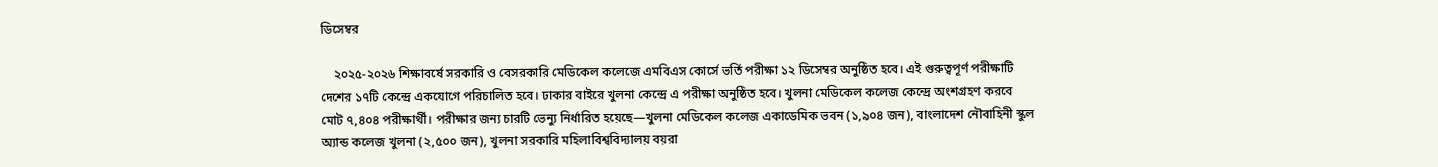ডিসেম্বর

    ২০২৫-২০২৬ শিক্ষাবর্ষে সরকারি ও বেসরকারি মেডিকেল কলেজে এমবিএস কোর্সে ভর্তি পরীক্ষা ১২ ডিসেম্বর অনুষ্ঠিত হবে। এই গুরুত্বপূর্ণ পরীক্ষাটি দেশের ১৭টি কেন্দ্রে একযোগে পরিচালিত হবে। ঢাকার বাইরে খুলনা কেন্দ্রে এ পরীক্ষা অনুষ্ঠিত হবে। খুলনা মেডিকেল কলেজ কেন্দ্রে অংশগ্রহণ করবে মোট ৭,৪০৪ পরীক্ষার্থী। পরীক্ষার জন্য চারটি ভেন্যু নির্ধারিত হয়েছে—খুলনা মেডিকেল কলেজ একাডেমিক ভবন (১,৯০৪ জন), বাংলাদেশ নৌবাহিনী স্কুল অ্যান্ড কলেজ খুলনা (২,৫০০ জন), খুলনা সরকারি মহিলাবিশ্ববিদ্যালয় বয়রা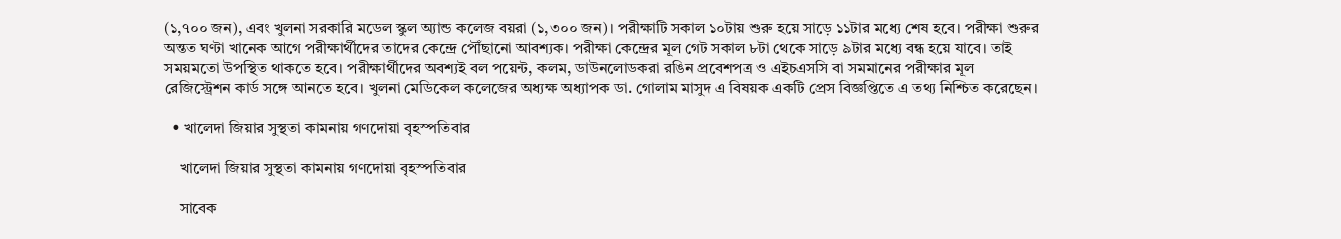(১,৭০০ জন), এবং খুলনা সরকারি মডেল স্কুল অ্যান্ড কলেজ বয়রা (১,৩০০ জন)। পরীক্ষাটি সকাল ১০টায় শুরু হয়ে সাড়ে ১১টার মধ্যে শেষ হবে। পরীক্ষা শুরুর অন্তত ঘণ্টা খানেক আগে পরীক্ষার্থীদের তাদের কেন্দ্রে পৌঁছানো আবশ্যক। পরীক্ষা কেন্দ্রের মূল গেট সকাল ৮টা থেকে সাড়ে ৯টার মধ্যে বন্ধ হয়ে যাবে। তাই সময়মতো উপস্থিত থাকতে হবে। পরীক্ষার্থীদের অবশ্যই বল পয়েন্ট, কলম, ডাউনলোডকরা রঙিন প্রবেশপত্র ও এইচএসসি বা সমমানের পরীক্ষার মূল রেজিস্ট্রেশন কার্ড সঙ্গে আনতে হবে। খুলনা মেডিকেল কলেজের অধ্যক্ষ অধ্যাপক ডা. গোলাম মাসুদ এ বিষয়ক একটি প্রেস বিজ্ঞপ্তিতে এ তথ্য নিশ্চিত করেছেন।

  • খালেদা জিয়ার সুস্থতা কামনায় গণদোয়া বৃহস্পতিবার

    খালেদা জিয়ার সুস্থতা কামনায় গণদোয়া বৃহস্পতিবার

    সাবেক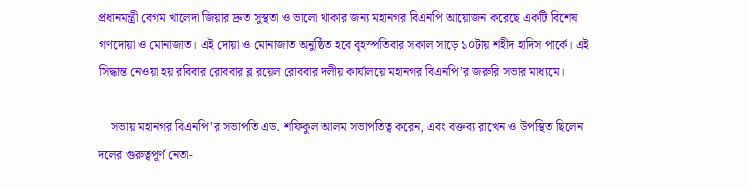প্রধানমন্ত্রী বেগম খালেদা জিয়ার দ্রুত সুস্থতা ও ভালো থাকার জন্য মহানগর বিএনপি আয়োজন করেছে একটি বিশেষ গণদোয়া ও মোনাজাত। এই দোয়া ও মোনাজাত অনুষ্ঠিত হবে বৃহস্পতিবার সকাল সাড়ে ১০টায় শহীদ হাদিস পার্কে। এই সিদ্ধান্ত নেওয়া হয় রবিবার রোববার ব্ল রয়েল রোববার দলীয় কার্যালয়ে মহানগর বিএনপি’র জরুরি সভার মাধ্যমে।

    সভায় মহানগর বিএনপি’র সভাপতি এড. শফিকুল আলম সভাপতিত্ব করেন, এবং বক্তব্য রাখেন ও উপস্থিত ছিলেন দলের গুরুত্বপূর্ণ নেতা-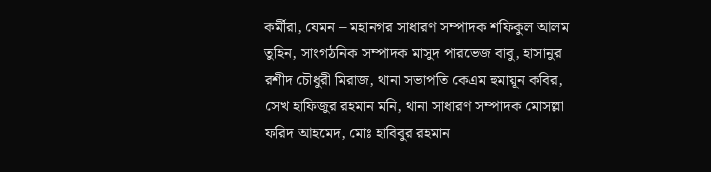কর্মীরা, যেমন – মহানগর সাধারণ সম্পাদক শফিকুল আলম তুহিন, সাংগঠনিক সম্পাদক মাসুদ পারভেজ বাবু, হাসানুর রশীদ চৌধুরী মিরাজ, থানা সভাপতি কেএম হুমায়ূন কবির, সেখ হাফিজুর রহমান মনি, থানা সাধারণ সম্পাদক মোসল্লা ফরিদ আহমেদ, মোঃ হাবিবুর রহমান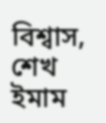বিশ্বাস, শেখ ইমাম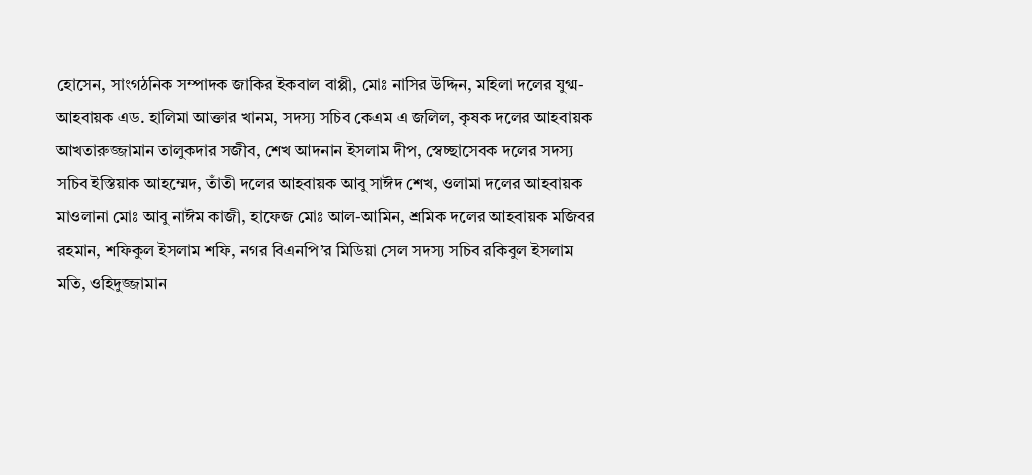হোসেন, সাংগঠনিক সম্পাদক জাকির ইকবাল বাপ্পী, মোঃ নাসির উদ্দিন, মহিলা দলের যুগ্ম-আহবায়ক এড. হালিমা আক্তার খানম, সদস্য সচিব কেএম এ জলিল, কৃষক দলের আহবায়ক আখতারুজ্জামান তালুকদার সজীব, শেখ আদনান ইসলাম দীপ, স্বেচ্ছাসেবক দলের সদস্য সচিব ইস্তিয়াক আহম্মেদ, তাঁতী দলের আহবায়ক আবু সাঈদ শেখ, ওলামা দলের আহবায়ক মাওলানা মোঃ আবু নাঈম কাজী, হাফেজ মোঃ আল-আমিন, শ্রমিক দলের আহবায়ক মজিবর রহমান, শফিকুল ইসলাম শফি, নগর বিএনপি’র মিডিয়া সেল সদস্য সচিব রকিবুল ইসলাম মতি, ওহিদুজ্জামান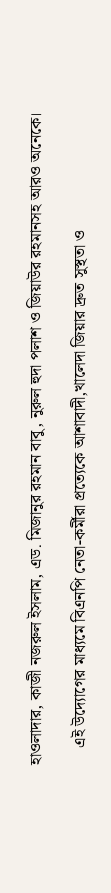হাওলাদার, কাজী নজরুল ইসলাম, এড. মিজানুর রহমান বাবু, নুরুল হুদা পলাশ ও জিয়াউর রহমানসহ আরও অনেকে।

    এই উদ্যোগের মাধ্যমে বিএনপি নেতা-কর্মীরা প্রত্যেকে আশাবাদী,খালেদা জিয়ার দ্রুত সুস্থতা ও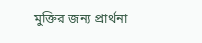মুক্তির জন্য প্রার্থনা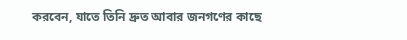করবেন, যাতে তিনি দ্রুত আবার জনগণের কাছে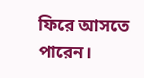ফিরে আসতে পারেন।